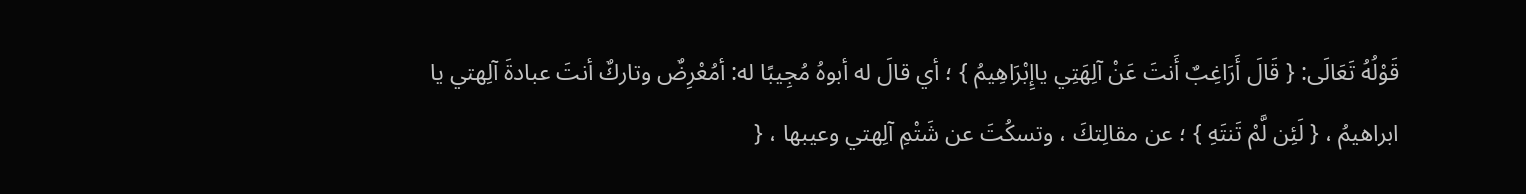قَوْلُهُ تَعَالَى: { قَالَ أَرَاغِبٌ أَنتَ عَنْ آلِهَتِي ياإِبْرَاهِيمُ } ؛ أي قالَ له أبوهُ مُجِيبًا له: أمُعْرِضٌ وتاركٌ أنتَ عبادةَ آلِهتي يا ابراهيمُ ، { لَئِن لَّمْ تَنتَهِ } ؛ عن مقالِتكَ ، وتسكُتَ عن شَتْمِ آلِهتي وعيبها ، {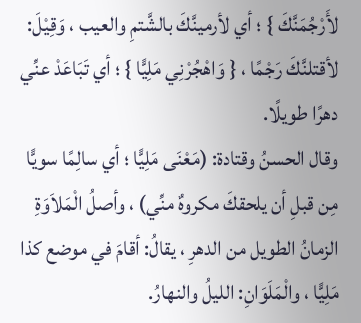لأَرْجُمَنَّكَ } ؛ أي لأرمينَّكَ بالشَّتمِ والعيب ، وَقِيْلَ: لأقتلنَّكَ رَجْمًا ، { وَاهْجُرْنِي مَلِيًّا } ؛ أي تَبَاعَدْ عنِّي دهرًا طويلًا.
وقال الحسنُ وقتادة: (مَعْنَى مَلِيًّا ؛ أي سالِمًا سويًّا مِن قبلِ أن يلحقكَ مكروهٌ منِّي) ، وأصلُ الْمَلاَوَةِ الزمانُ الطويل من الدهرِ ، يقالُ: أقامَ في موضع كذا مَلِيًّا ، والْمَلَوَانِ: الليلُ والنهارُ.